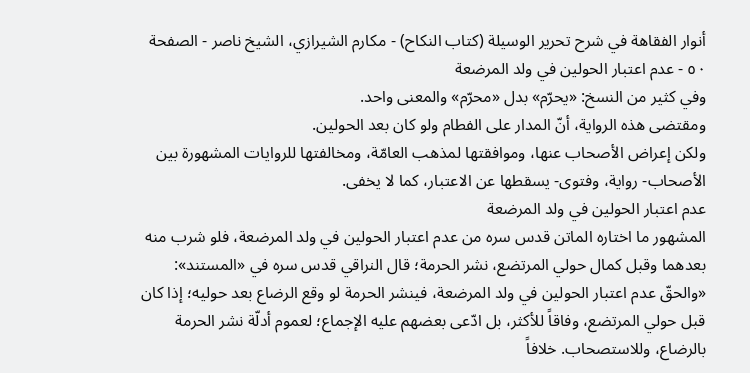أنوار الفقاهة في شرح تحرير الوسيلة (كتاب النكاح) - مكارم الشيرازي، الشيخ ناصر - الصفحة ٥٠ - عدم اعتبار الحولين في ولد المرضعة
وفي كثير من النسخ: «يحرّم» بدل «محرّم» والمعنى واحد.
ومقتضى هذه الرواية، أنّ المدار على الفطام ولو كان بعد الحولين.
ولكن إعراض الأصحاب عنها، وموافقتها لمذهب العامّة، ومخالفتها للروايات المشهورة بين الأصحاب- رواية، وفتوى- يسقطها عن الاعتبار، كما لا يخفى.
عدم اعتبار الحولين في ولد المرضعة
المشهور ما اختاره الماتن قدس سره من عدم اعتبار الحولين في ولد المرضعة، فلو شرب منه بعدهما وقبل كمال حولي المرتضع، نشر الحرمة؛ قال النراقي قدس سره في «المستند»: «والحقّ عدم اعتبار الحولين في ولد المرضعة، فينشر الحرمة لو وقع الرضاع بعد حوليه؛ إذا كان قبل حولي المرتضع، وفاقاً للأكثر، بل ادّعى بعضهم عليه الإجماع؛ لعموم أدلّة نشر الحرمة بالرضاع، وللاستصحاب. خلافاً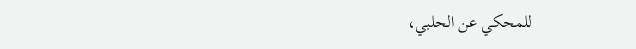للمحكي عن الحلبي،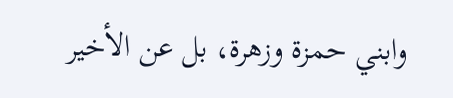وابني حمزة وزهرة، بل عن الأخير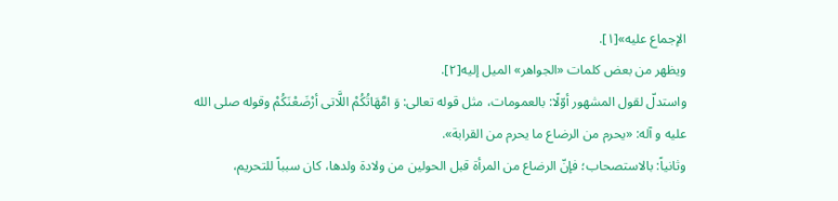الإجماع عليه»[١].
ويظهر من بعض كلمات «الجواهر» الميل إليه[٢].
واستدلّ لقول المشهور أوّلًا: بالعمومات، مثل قوله تعالى: وَ امَّهَاتُكُمْ اللَّاتى أرْضَعْنَكُمْ وقوله صلى الله عليه و آله: «يحرم من الرضاع ما يحرم من القرابة».
وثانياً: بالاستصحاب؛ فإنّ الرضاع من المرأة قبل الحولين من ولادة ولدها، كان سبباً للتحريم،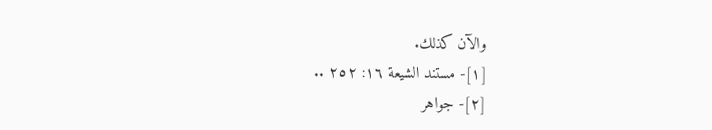والآن كذلك.
[١]- مستند الشيعة ١٦: ٢٥٢ ..
[٢]- جواهر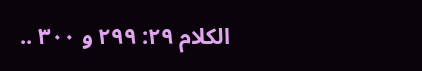الكلام ٢٩: ٢٩٩ و ٣٠٠ ..